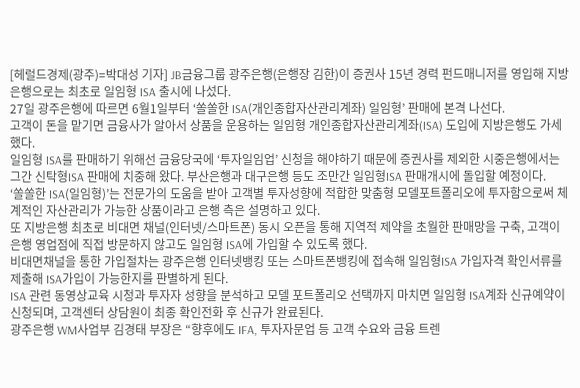[헤럴드경제(광주)=박대성 기자] JB금융그룹 광주은행(은행장 김한)이 증권사 15년 경력 펀드매니저를 영입해 지방은행으로는 최초로 일임형 ISA 출시에 나섰다.
27일 광주은행에 따르면 6월1일부터 ‘쏠쏠한 ISA(개인종합자산관리계좌) 일임형’ 판매에 본격 나선다.
고객이 돈을 맡기면 금융사가 알아서 상품을 운용하는 일임형 개인종합자산관리계좌(ISA) 도입에 지방은행도 가세했다.
일임형 ISA를 판매하기 위해선 금융당국에 ‘투자일임업’ 신청을 해야하기 때문에 증권사를 제외한 시중은행에서는 그간 신탁형ISA 판매에 치중해 왔다. 부산은행과 대구은행 등도 조만간 일임형ISA 판매개시에 돌입할 예정이다.
‘쏠쏠한 ISA(일임형)’는 전문가의 도움을 받아 고객별 투자성향에 적합한 맞춤형 모델포트폴리오에 투자함으로써 체계적인 자산관리가 가능한 상품이라고 은행 측은 설명하고 있다.
또 지방은행 최초로 비대면 채널(인터넷/스마트폰) 동시 오픈을 통해 지역적 제약을 초월한 판매망을 구축, 고객이 은행 영업점에 직접 방문하지 않고도 일임형 ISA에 가입할 수 있도록 했다.
비대면채널을 통한 가입절차는 광주은행 인터넷뱅킹 또는 스마트폰뱅킹에 접속해 일임형ISA 가입자격 확인서류를 제출해 ISA가입이 가능한지를 판별하게 된다.
ISA 관련 동영상교육 시청과 투자자 성향을 분석하고 모델 포트폴리오 선택까지 마치면 일임형 ISA계좌 신규예약이 신청되며, 고객센터 상담원이 최종 확인전화 후 신규가 완료된다.
광주은행 WM사업부 김경태 부장은 “향후에도 IFA, 투자자문업 등 고객 수요와 금융 트렌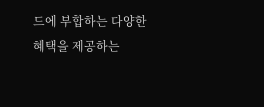드에 부합하는 다양한 혜택을 제공하는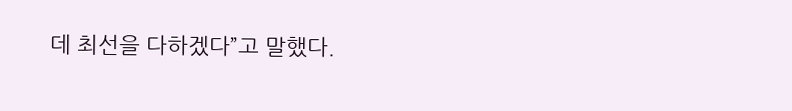데 최선을 다하겠다”고 말했다.